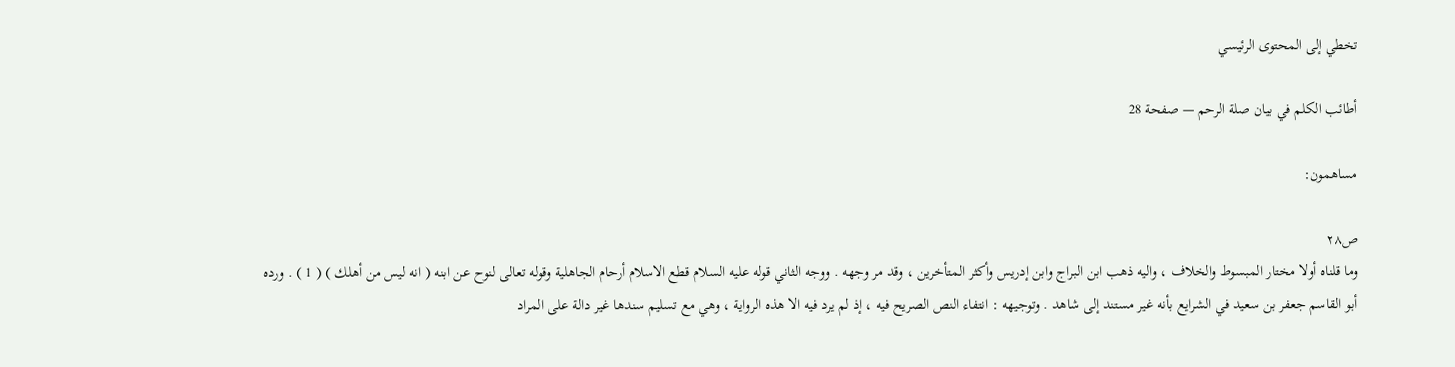تخطي إلى المحتوى الرئيسي

أطائب الكلم في بيان صلة الرحم — صفحة 28

مساهمون:

ص٢٨
وما قلناه أولا مختار المبسوط والخلاف ، واليه ذهب ابن البراج وابن إدريس وأكثر المتأخرين ، وقد مر وجهه . ووجه الثاني قوله عليه السلام قطع الاسلام أرحام الجاهلية وقوله تعالى لنوح عن ابنه ( انه ليس من أهلك ) ( 1 ) . ورده أبو القاسم جعفر بن سعيد في الشرايع بأنه غير مستند إلى شاهد . وتوجيهه : انتفاء النص الصريح فيه ، إذ لم يرد فيه الا هذه الرواية ، وهي مع تسليم سندها غير دالة على المراد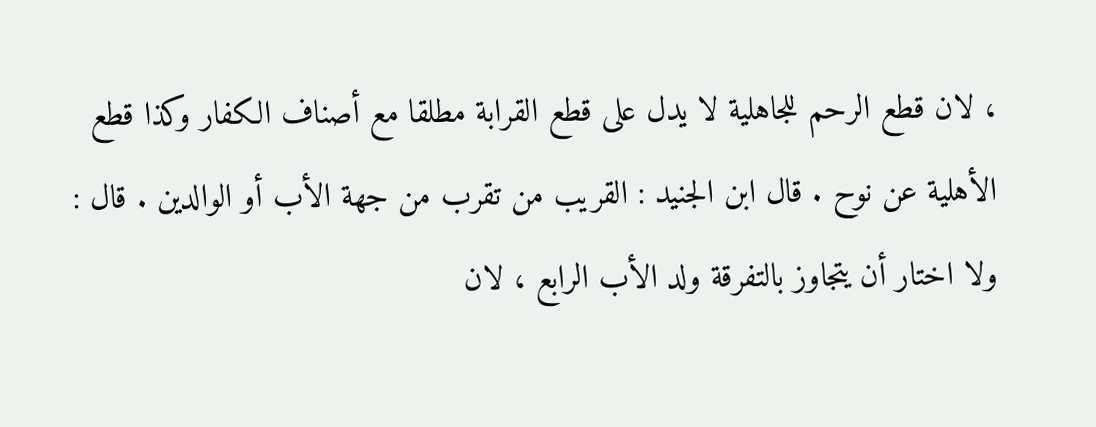، لان قطع الرحم للجاهلية لا يدل على قطع القرابة مطلقا مع أصناف الكفار وكذا قطع الأهلية عن نوح . قال ابن الجنيد : القريب من تقرب من جهة الأب أو الوالدين . قال : ولا اختار أن يتجاوز بالتفرقة ولد الأب الرابع ، لان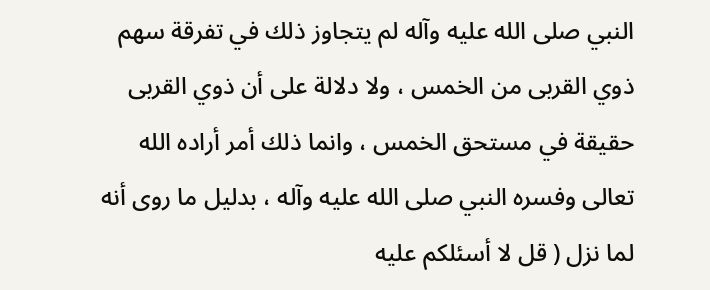النبي صلى الله عليه وآله لم يتجاوز ذلك في تفرقة سهم ذوي القربى من الخمس ، ولا دلالة على أن ذوي القربى حقيقة في مستحق الخمس ، وانما ذلك أمر أراده الله تعالى وفسره النبي صلى الله عليه وآله ، بدليل ما روى أنه لما نزل ( قل لا أسئلكم عليه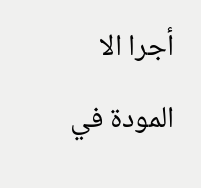أجرا الا المودة في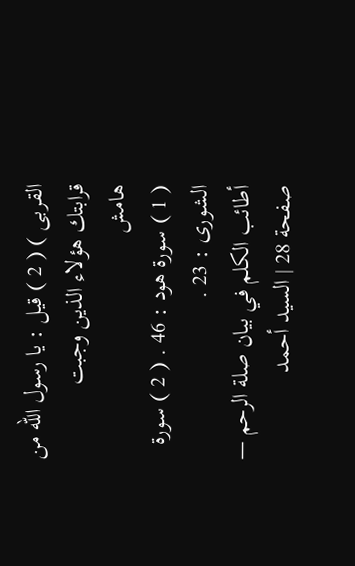القربى ) ( 2 ) قيل : يا رسول الله من قرابتك هؤلاء الذين وجبت
هامش
( 1 ) سورة هود : 46 . ( 2 ) سورة الشورى : 23 .
أطائب الكلم في بيان صلة الرحم — صفحة 28 | السيد أحمد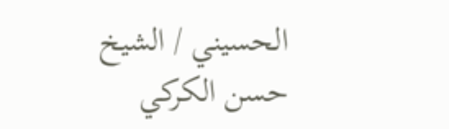الحسيني / الشيخ حسن الكركي